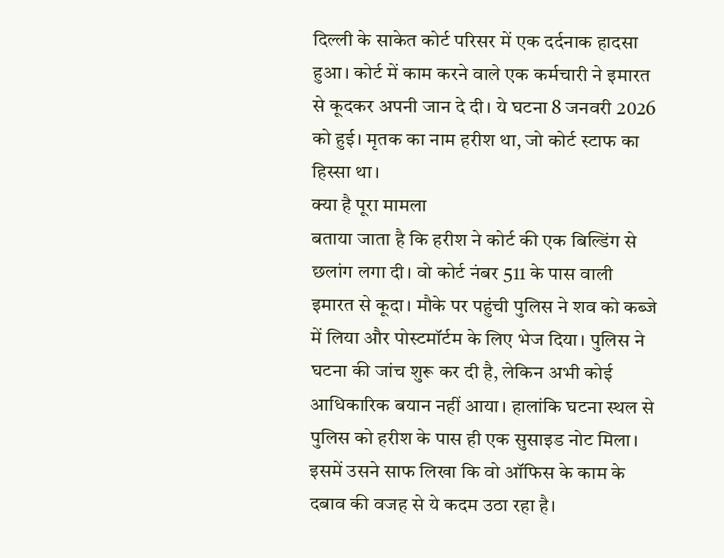दिल्ली के साकेत कोर्ट परिसर में एक दर्दनाक हादसा हुआ। कोर्ट में काम करने वाले एक कर्मचारी ने इमारत से कूदकर अपनी जान दे दी। ये घटना 8 जनवरी 2026 को हुई। मृतक का नाम हरीश था, जो कोर्ट स्टाफ का हिस्सा था।
क्या है पूरा मामला
बताया जाता है कि हरीश ने कोर्ट की एक बिल्डिंग से छलांग लगा दी। वो कोर्ट नंबर 511 के पास वाली इमारत से कूदा। मौके पर पहुंची पुलिस ने शव को कब्जे में लिया और पोस्टमॉर्टम के लिए भेज दिया। पुलिस ने घटना की जांच शुरू कर दी है, लेकिन अभी कोई आधिकारिक बयान नहीं आया। हालांकि घटना स्थल से पुलिस को हरीश के पास ही एक सुसाइड नोट मिला। इसमें उसने साफ लिखा कि वो ऑफिस के काम के दबाव की वजह से ये कदम उठा रहा है।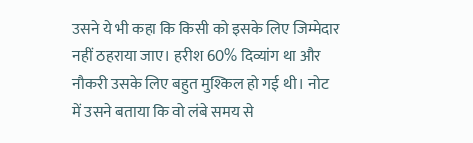उसने ये भी कहा कि किसी को इसके लिए जिम्मेदार नहीं ठहराया जाए। हरीश 60% दिव्यांग था और नौकरी उसके लिए बहुत मुश्किल हो गई थी। नोट में उसने बताया कि वो लंबे समय से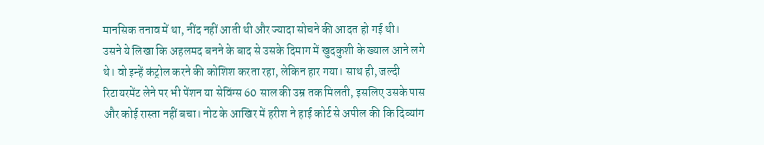मानसिक तनाव में था, नींद नहीं आती थी और ज्यादा सोचने की आदत हो गई थी।
उसने ये लिखा कि अहलमद बनने के बाद से उसके दिमाग में खुदकुशी के ख्याल आने लगे थे। वो इन्हें कंट्रोल करने की कोशिश करता रहा, लेकिन हार गया। साथ ही, जल्दी रिटायरमेंट लेने पर भी पेंशन या सेविंग्स 60 साल की उम्र तक मिलती, इसलिए उसके पास और कोई रास्ता नहीं बचा। नोट के आखिर में हरीश ने हाई कोर्ट से अपील की कि दिव्यांग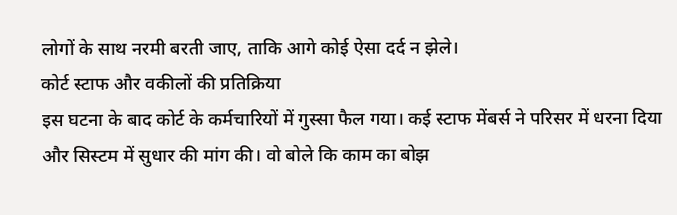लोगों के साथ नरमी बरती जाए, ताकि आगे कोई ऐसा दर्द न झेले।
कोर्ट स्टाफ और वकीलों की प्रतिक्रिया
इस घटना के बाद कोर्ट के कर्मचारियों में गुस्सा फैल गया। कई स्टाफ मेंबर्स ने परिसर में धरना दिया और सिस्टम में सुधार की मांग की। वो बोले कि काम का बोझ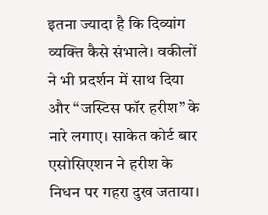इतना ज्यादा है कि दिव्यांग व्यक्ति कैसे संभाले। वकीलों ने भी प्रदर्शन में साथ दिया और “जस्टिस फॉर हरीश” के नारे लगाए। साकेत कोर्ट बार एसोसिएशन ने हरीश के निधन पर गहरा दुख जताया।